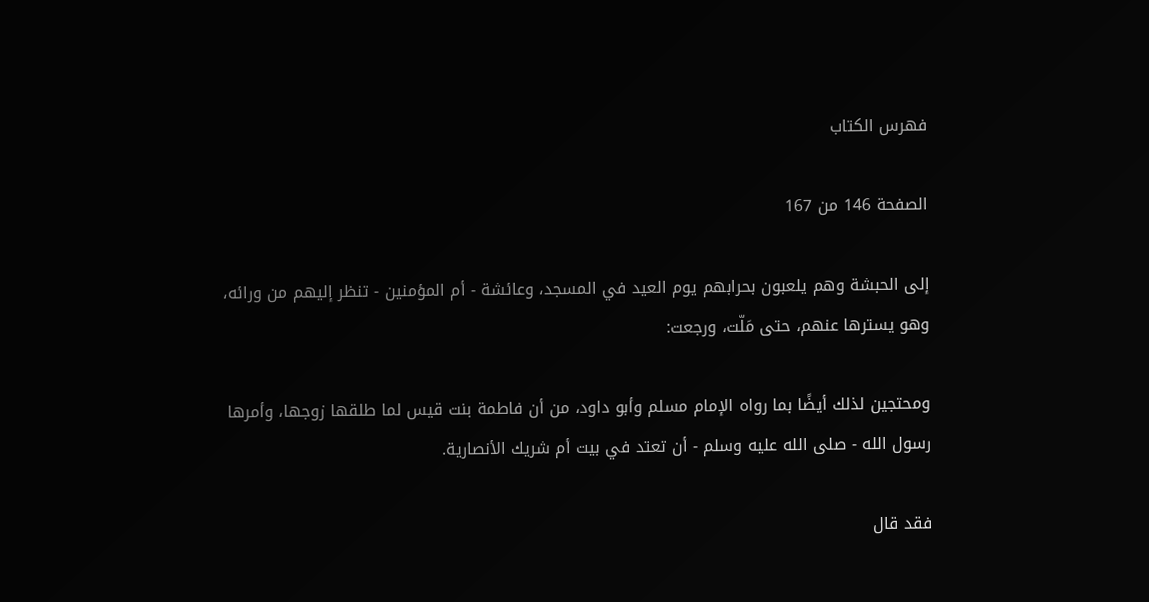فهرس الكتاب

الصفحة 146 من 167

إلى الحبشة وهم يلعبون بحرابهم يوم العيد في المسجد، وعائشة - أم المؤمنين - تنظر إليهم من ورائه، وهو يسترها عنهم، حتى مَلّت، ورجعت:

ومحتجين لذلك أيضًا بما رواه الإمام مسلم وأبو داود، من أن فاطمة بنت قيس لما طلقها زوجها، وأمرها رسول الله - صلى الله عليه وسلم - أن تعتد في بيت أم شريك الأنصارية.

فقد قال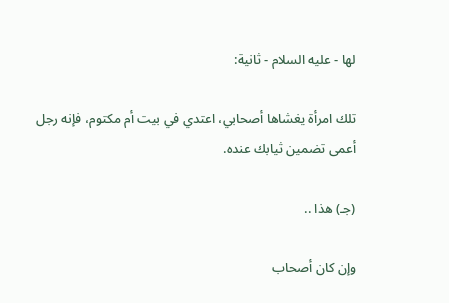لها - عليه السلام - ثانية:

تلك امرأة يغشاها أصحابي، اعتدي في بيت أم مكتوم، فإنه رجل أعمى تضمين ثيابك عنده.

(جـ) هذا ..

وإن كان أصحاب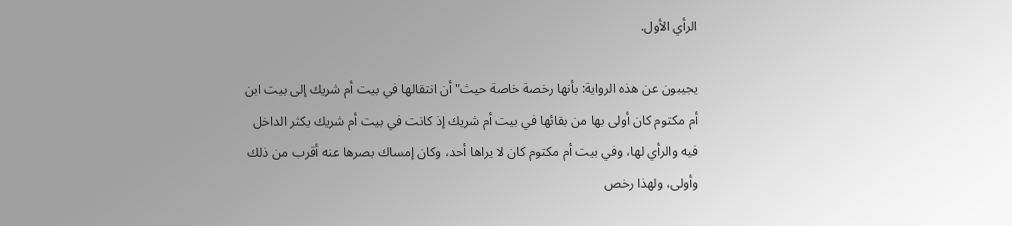الرأي الأول.

يجيبون عن هذه الرواية: بأنها رخصة خاصة حيث"أن انتقالها في بيت أم شريك إلى بيت ابن أم مكتوم كان أولى بها من بقائها في بيت أم شريك إذ كانت في بيت أم شريك يكثر الداخل فيه والرأي لها، وفي بيت أم مكتوم كان لا يراها أحد، وكان إمساك بصرها عنه أقرب من ذلك وأولى، ولهذا رخص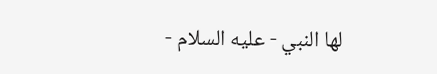لها النبي - عليه السلام -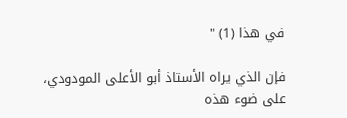في هذا (1) "

فإن الذي يراه الأستاذ أبو الأعلى المودودي، على ضوء هذه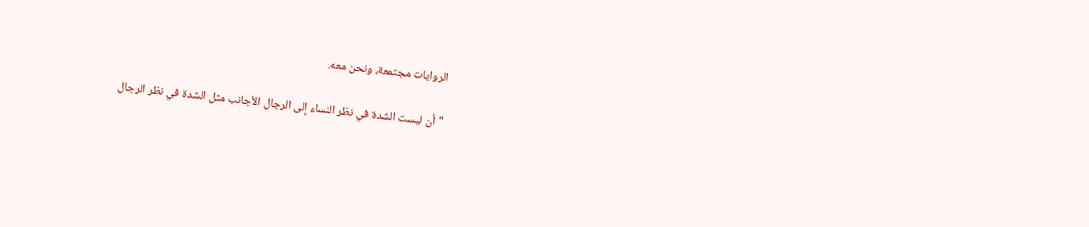الروايات مجتمعة، ونحن معه.

"أن ليست الشدة في نظر النساء إلى الرجال الأجانب مثل الشدة في نظر الرجال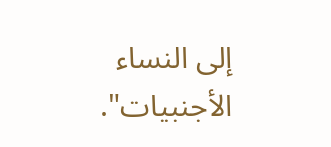إلى النساء الأجنبيات".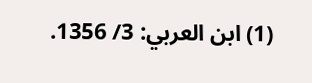(1) ابن العربي: 3/ 1356.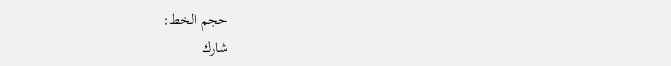حجم الخط:
شارك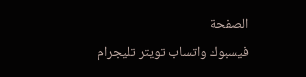الصفحة
فيسبوك واتساب تويتر تليجرام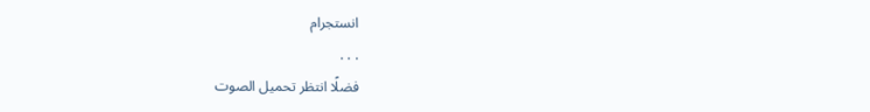انستجرام
. . .
فضلًا انتظر تحميل الصوت